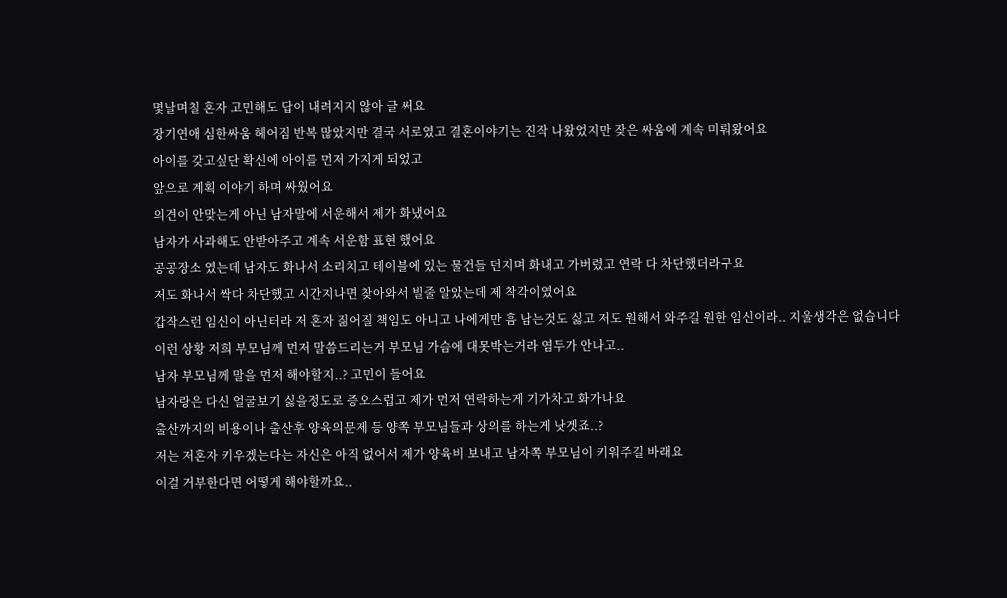몇날며칠 혼자 고민해도 답이 내려지지 않아 글 써요
장기연애 심한싸움 헤어짐 반복 많았지만 결국 서로였고 결혼이야기는 진작 나왔었지만 잦은 싸움에 계속 미뤄왔어요
아이를 갖고싶단 확신에 아이를 먼저 가지게 되었고
앞으로 계획 이야기 하며 싸웠어요
의견이 안맞는게 아닌 남자말에 서운해서 제가 화냈어요
남자가 사과해도 안받아주고 계속 서운함 표현 했어요
공공장소 였는데 남자도 화나서 소리치고 테이블에 있는 물건들 던지며 화내고 가버렸고 연락 다 차단했더라구요
저도 화나서 싹다 차단했고 시간지나면 찾아와서 빌줄 알았는데 제 착각이였어요
갑작스런 임신이 아닌터라 저 혼자 짊어질 책임도 아니고 나에게만 흠 남는것도 싫고 저도 원해서 와주길 원한 임신이라.. 지울생각은 없습니다
이런 상황 저희 부모님께 먼저 말씀드리는거 부모님 가슴에 대못박는거라 염두가 안나고..
남자 부모님께 말을 먼저 해야할지..? 고민이 들어요
남자랑은 다신 얼굴보기 싫을정도로 증오스럽고 제가 먼저 연락하는게 기가차고 화가나요
출산까지의 비용이나 출산후 양육의문제 등 양쪽 부모님들과 상의를 하는게 낫겟죠..?
저는 저혼자 키우겠는다는 자신은 아직 없어서 제가 양육비 보내고 남자쪽 부모님이 키워주길 바래요
이걸 거부한다면 어떻게 해야할까요..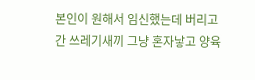본인이 원해서 임신했는데 버리고간 쓰레기새끼 그냥 혼자낳고 양육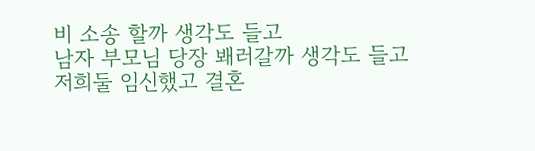비 소송 할까 생각도 들고
남자 부모님 당장 봬러갈까 생각도 들고
저희둘 임신했고 결혼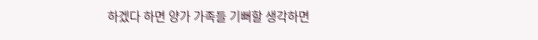하겠다 하면 양가 가족들 기뻐할 생각하면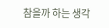참을까 하는 생각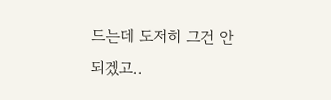드는데 도저히 그건 안되겠고..